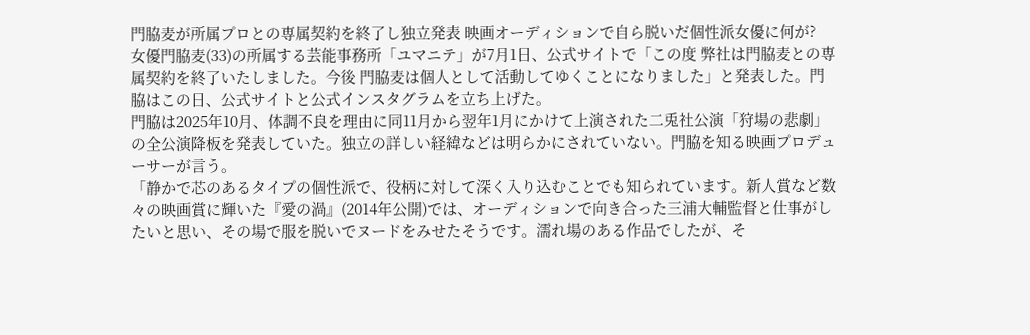門脇麦が所属プロとの専属契約を終了し独立発表 映画オーディションで自ら脱いだ個性派女優に何が?
女優門脇麦(33)の所属する芸能事務所「ユマニテ」が7月1日、公式サイトで「この度 弊社は門脇麦との専属契約を終了いたしました。今後 門脇麦は個人として活動してゆくことになりました」と発表した。門脇はこの日、公式サイトと公式インスタグラムを立ち上げた。
門脇は2025年10月、体調不良を理由に同11月から翌年1月にかけて上演された二兎社公演「狩場の悲劇」の全公演降板を発表していた。独立の詳しい経緯などは明らかにされていない。門脇を知る映画プロデューサーが言う。
「静かで芯のあるタイプの個性派で、役柄に対して深く入り込むことでも知られています。新人賞など数々の映画賞に輝いた『愛の渦』(2014年公開)では、オーディションで向き合った三浦大輔監督と仕事がしたいと思い、その場で服を脱いでヌードをみせたそうです。濡れ場のある作品でしたが、そ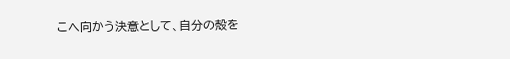こへ向かう決意として、自分の殻を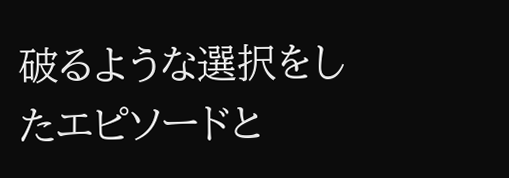破るような選択をしたエピソードと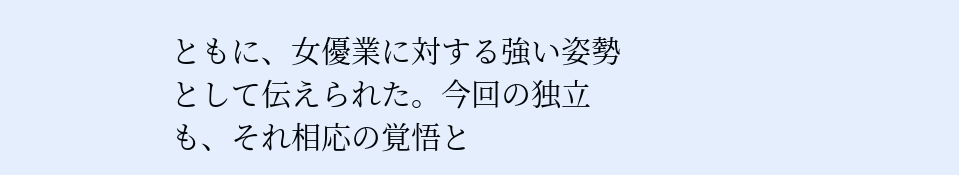ともに、女優業に対する強い姿勢として伝えられた。今回の独立も、それ相応の覚悟と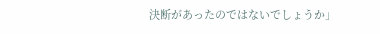決断があったのではないでしょうか」